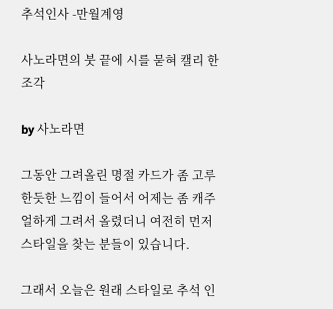추석인사 -만월계영

사노라면의 붓 끝에 시를 묻혀 캘리 한 조각

by 사노라면

그동안 그려올린 명절 카드가 좀 고루한듯한 느낌이 들어서 어제는 좀 캐주얼하게 그려서 올렸더니 여전히 먼저 스타일을 찾는 분들이 있습니다.

그래서 오늘은 원래 스타일로 추석 인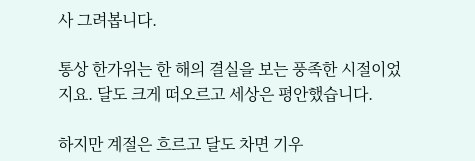사 그려봅니다.

통상 한가위는 한 해의 결실을 보는 풍족한 시절이었지요. 달도 크게 떠오르고 세상은 평안했습니다.

하지만 계절은 흐르고 달도 차면 기우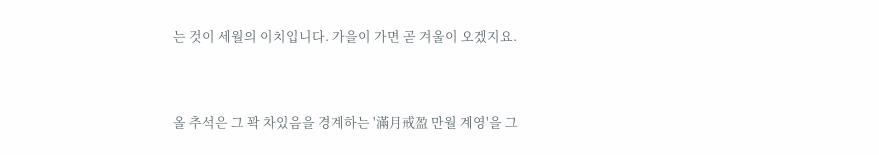는 것이 세월의 이치입니다. 가을이 가면 곧 겨울이 오겠지요.


올 추석은 그 꽉 차있음을 경계하는 '滿月戒盈 만월 계영'을 그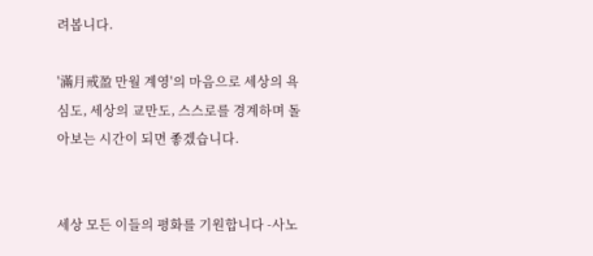려봅니다.

'滿月戒盈 만월 계영'의 마음으로 세상의 욕심도, 세상의 교만도, 스스로를 경계하며 돌아보는 시간이 되면 좋겠습니다.


세상 모든 이들의 평화를 기원합니다 -사노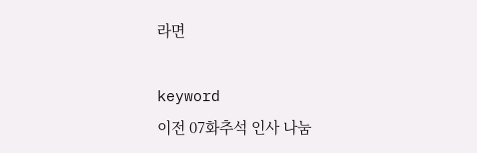라면

keyword
이전 07화추석 인사 나눔